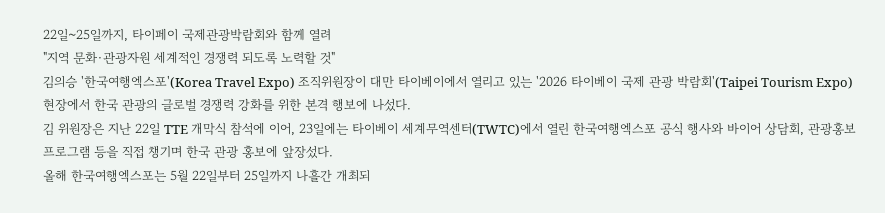22일~25일까지, 타이페이 국제관광박람회와 함께 열려
"지역 문화·관광자원 세계적인 경쟁력 되도록 노력할 것"
김의승 '한국여행엑스포'(Korea Travel Expo) 조직위원장이 대만 타이베이에서 열리고 있는 '2026 타이베이 국제 관광 박람회'(Taipei Tourism Expo) 현장에서 한국 관광의 글로벌 경쟁력 강화를 위한 본격 행보에 나섰다.
김 위원장은 지난 22일 TTE 개막식 참석에 이어, 23일에는 타이베이 세계무역센터(TWTC)에서 열린 한국여행엑스포 공식 행사와 바이어 상담회, 관광홍보 프로그램 등을 직접 챙기며 한국 관광 홍보에 앞장섰다.
올해 한국여행엑스포는 5월 22일부터 25일까지 나흘간 개최되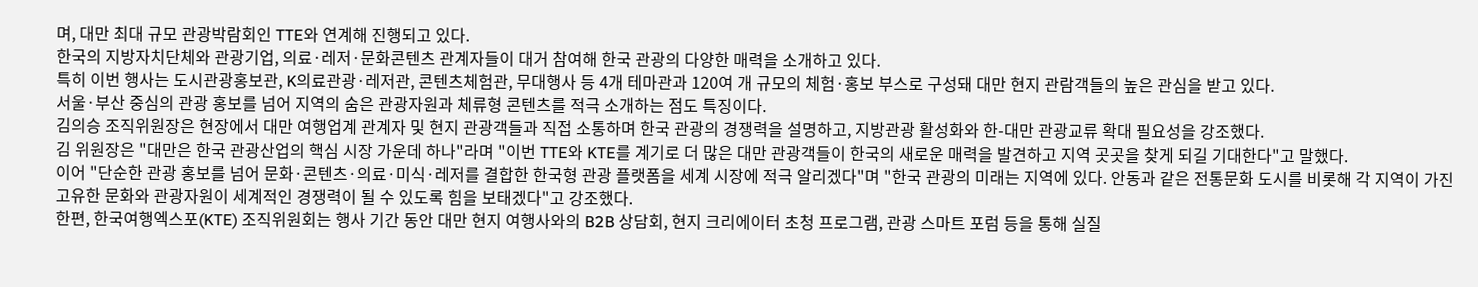며, 대만 최대 규모 관광박람회인 TTE와 연계해 진행되고 있다.
한국의 지방자치단체와 관광기업, 의료·레저·문화콘텐츠 관계자들이 대거 참여해 한국 관광의 다양한 매력을 소개하고 있다.
특히 이번 행사는 도시관광홍보관, K의료관광·레저관, 콘텐츠체험관, 무대행사 등 4개 테마관과 120여 개 규모의 체험·홍보 부스로 구성돼 대만 현지 관람객들의 높은 관심을 받고 있다.
서울·부산 중심의 관광 홍보를 넘어 지역의 숨은 관광자원과 체류형 콘텐츠를 적극 소개하는 점도 특징이다.
김의승 조직위원장은 현장에서 대만 여행업계 관계자 및 현지 관광객들과 직접 소통하며 한국 관광의 경쟁력을 설명하고, 지방관광 활성화와 한-대만 관광교류 확대 필요성을 강조했다.
김 위원장은 "대만은 한국 관광산업의 핵심 시장 가운데 하나"라며 "이번 TTE와 KTE를 계기로 더 많은 대만 관광객들이 한국의 새로운 매력을 발견하고 지역 곳곳을 찾게 되길 기대한다"고 말했다.
이어 "단순한 관광 홍보를 넘어 문화·콘텐츠·의료·미식·레저를 결합한 한국형 관광 플랫폼을 세계 시장에 적극 알리겠다"며 "한국 관광의 미래는 지역에 있다. 안동과 같은 전통문화 도시를 비롯해 각 지역이 가진 고유한 문화와 관광자원이 세계적인 경쟁력이 될 수 있도록 힘을 보태겠다"고 강조했다.
한편, 한국여행엑스포(KTE) 조직위원회는 행사 기간 동안 대만 현지 여행사와의 B2B 상담회, 현지 크리에이터 초청 프로그램, 관광 스마트 포럼 등을 통해 실질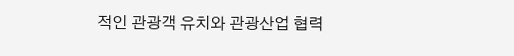적인 관광객 유치와 관광산업 협력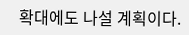확대에도 나설 계획이다.